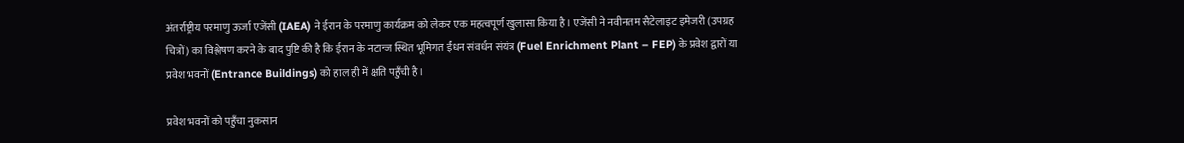अंतर्राष्ट्रीय परमाणु ऊर्जा एजेंसी (IAEA) ने ईरान के परमाणु कार्यक्रम को लेकर एक महत्वपूर्ण खुलासा किया है। एजेंसी ने नवीनतम सैटेलाइट इमेजरी (उपग्रह चित्रों) का विश्लेषण करने के बाद पुष्टि की है कि ईरान के नटान्ज स्थित भूमिगत ईंधन संवर्धन संयंत्र (Fuel Enrichment Plant – FEP) के प्रवेश द्वारों या प्रवेश भवनों (Entrance Buildings) को हाल ही में क्षति पहुँची है।

प्रवेश भवनों को पहुँचा नुकसान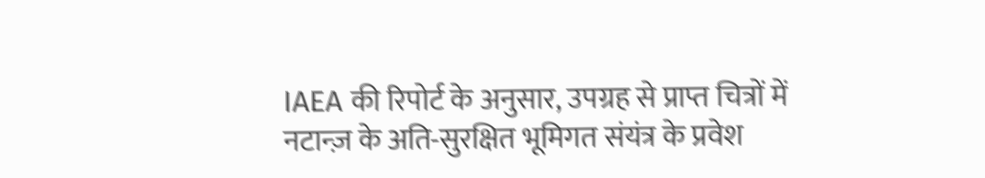IAEA की रिपोर्ट के अनुसार, उपग्रह से प्राप्त चित्रों में नटान्ज़ के अति-सुरक्षित भूमिगत संयंत्र के प्रवेश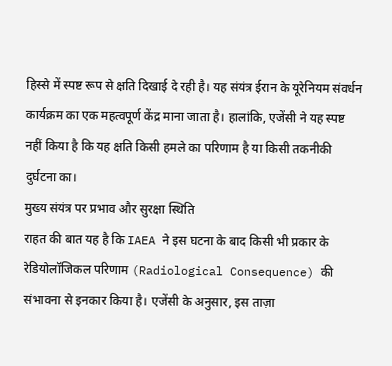हिस्से में स्पष्ट रूप से क्षति दिखाई दे रही है। यह संयंत्र ईरान के यूरेनियम संवर्धन कार्यक्रम का एक महत्वपूर्ण केंद्र माना जाता है। हालांकि, एजेंसी ने यह स्पष्ट नहीं किया है कि यह क्षति किसी हमले का परिणाम है या किसी तकनीकी दुर्घटना का।
मुख्य संयंत्र पर प्रभाव और सुरक्षा स्थिति
राहत की बात यह है कि IAEA ने इस घटना के बाद किसी भी प्रकार के रेडियोलॉजिकल परिणाम (Radiological Consequence) की संभावना से इनकार किया है। एजेंसी के अनुसार, इस ताज़ा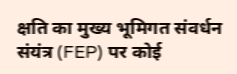क्षति का मुख्य भूमिगत संवर्धन संयंत्र (FEP) पर कोई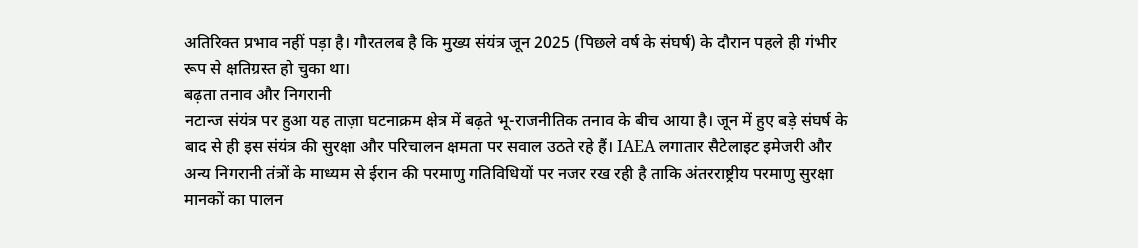अतिरिक्त प्रभाव नहीं पड़ा है। गौरतलब है कि मुख्य संयंत्र जून 2025 (पिछले वर्ष के संघर्ष) के दौरान पहले ही गंभीर रूप से क्षतिग्रस्त हो चुका था।
बढ़ता तनाव और निगरानी
नटान्ज संयंत्र पर हुआ यह ताज़ा घटनाक्रम क्षेत्र में बढ़ते भू-राजनीतिक तनाव के बीच आया है। जून में हुए बड़े संघर्ष के बाद से ही इस संयंत्र की सुरक्षा और परिचालन क्षमता पर सवाल उठते रहे हैं। IAEA लगातार सैटेलाइट इमेजरी और अन्य निगरानी तंत्रों के माध्यम से ईरान की परमाणु गतिविधियों पर नजर रख रही है ताकि अंतरराष्ट्रीय परमाणु सुरक्षा मानकों का पालन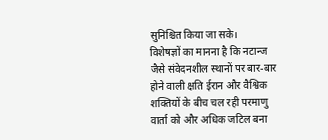सुनिश्चित किया जा सके।
विशेषज्ञों का मानना है कि नटान्ज जैसे संवेदनशील स्थानों पर बार-बार होने वाली क्षति ईरान और वैश्विक शक्तियों के बीच चल रही परमाणु वार्ता को और अधिक जटिल बना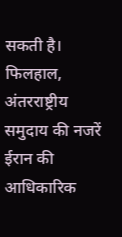सकती है। फिलहाल, अंतरराष्ट्रीय समुदाय की नजरें ईरान की आधिकारिक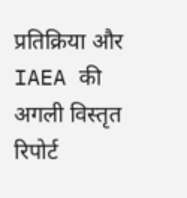प्रतिक्रिया और IAEA की अगली विस्तृत रिपोर्ट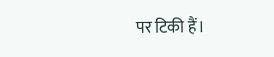पर टिकी हैं।